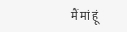मैं मां हूं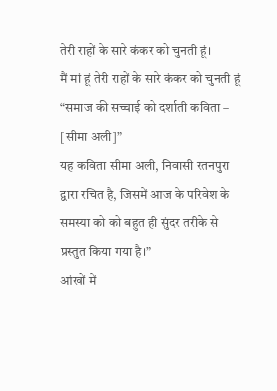तेरी राहों के सारे कंकर को चुनती हूं।
मैं मां हूं तेरी राहों के सारे कंकर को चुनती हूं
“समाज की सच्चाई को दर्शाती कविता – [सीमा अली]”
यह कविता सीमा अली, निवासी रतनपुरा द्वारा रचित है, जिसमें आज के परिवेश के समस्या को को बहुत ही सुंदर तरीके से प्रस्तुत किया गया है।”
आंखों में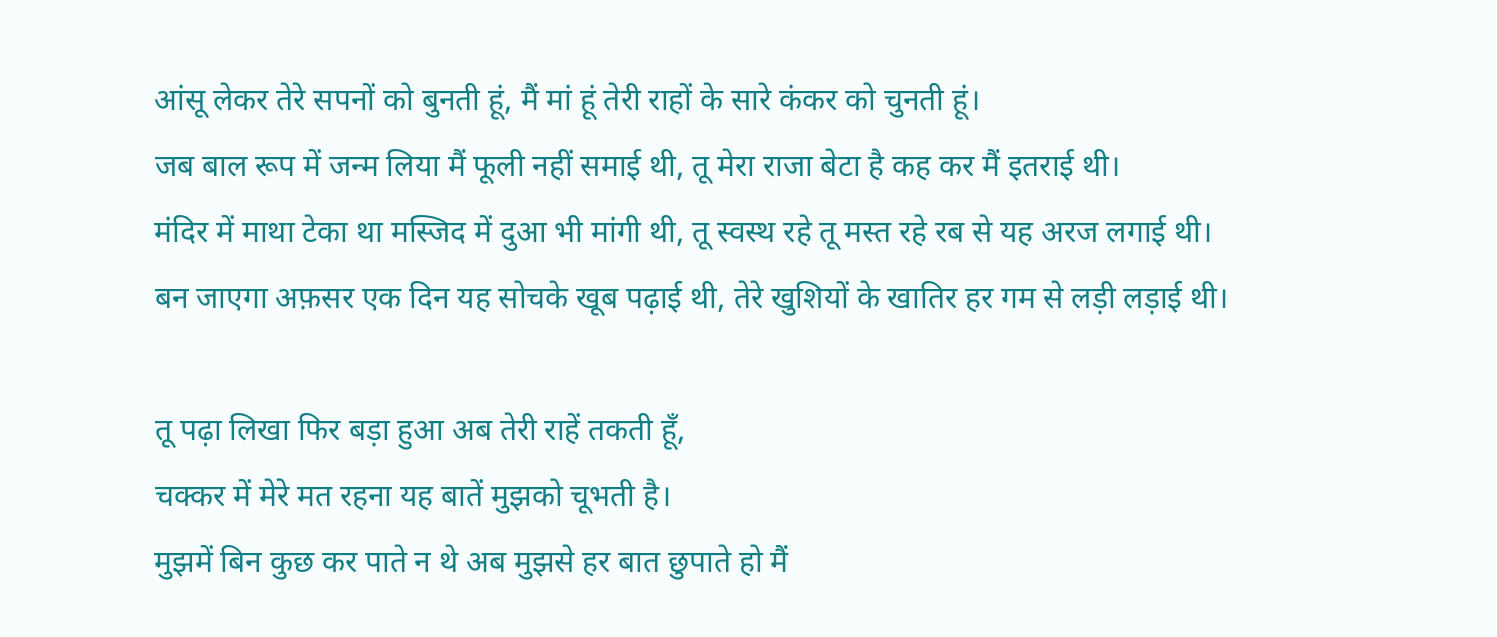आंसू लेकर तेरे सपनों को बुनती हूं, मैं मां हूं तेरी राहों के सारे कंकर को चुनती हूं।
जब बाल रूप में जन्म लिया मैं फूली नहीं समाई थी, तू मेरा राजा बेटा है कह कर मैं इतराई थी।
मंदिर में माथा टेका था मस्जिद में दुआ भी मांगी थी, तू स्वस्थ रहे तू मस्त रहे रब से यह अरज लगाई थी।
बन जाएगा अफ़सर एक दिन यह सोचके खूब पढ़ाई थी, तेरे खुशियों के खातिर हर गम से लड़ी लड़ाई थी।

तू पढ़ा लिखा फिर बड़ा हुआ अब तेरी राहें तकती हूँ,
चक्कर में मेरे मत रहना यह बातें मुझको चूभती है।
मुझमें बिन कुछ कर पाते न थे अब मुझसे हर बात छुपाते हो मैं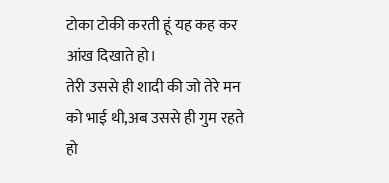टोका टोकी करती हूं यह कह कर आंख दिखाते हो।
तेरी उससे ही शादी की जो तेरे मन को भाई थी,अब उससे ही गुम रहते हो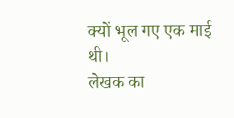क्यों भूल गए एक माई थी।
लेखक का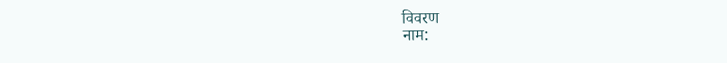विवरण
नाम: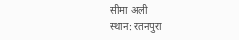सीमा अली
स्थान: रतनपुरा